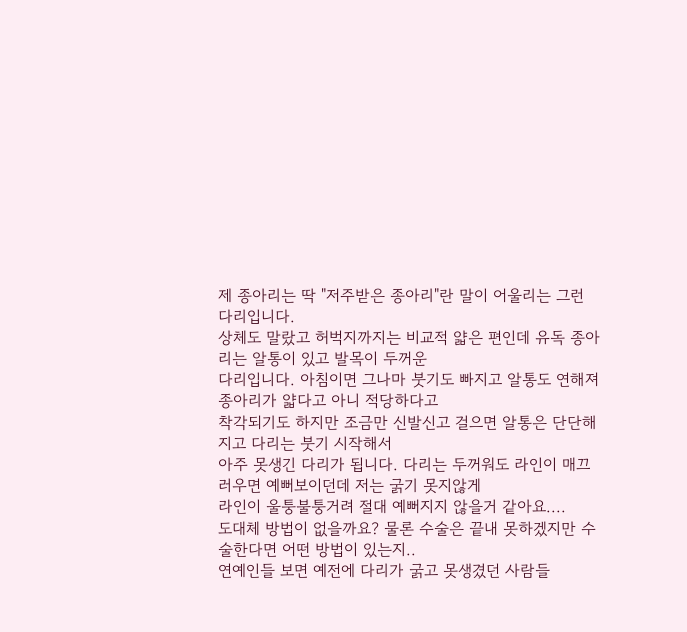제 종아리는 딱 "저주받은 종아리"란 말이 어울리는 그런 다리입니다.
상체도 말랐고 허벅지까지는 비교적 얇은 편인데 유독 종아리는 알통이 있고 발목이 두꺼운
다리입니다. 아침이면 그나마 붓기도 빠지고 알통도 연해져 종아리가 얇다고 아니 적당하다고
착각되기도 하지만 조금만 신발신고 걸으면 알통은 단단해지고 다리는 붓기 시작해서
아주 못생긴 다리가 됩니다. 다리는 두꺼워도 라인이 매끄러우면 예뻐보이던데 저는 굵기 못지않게
라인이 울퉁불퉁거려 절대 예뻐지지 않을거 같아요....
도대체 방법이 없을까요? 물론 수술은 끝내 못하겠지만 수술한다면 어떤 방법이 있는지..
연예인들 보면 예전에 다리가 굵고 못생겼던 사람들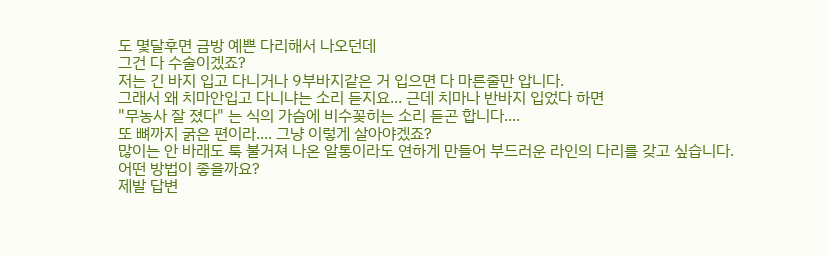도 몇달후면 금방 예쁜 다리해서 나오던데
그건 다 수술이겠죠?
저는 긴 바지 입고 다니거나 9부바지같은 거 입으면 다 마른줄만 압니다.
그래서 왜 치마안입고 다니냐는 소리 듣지요... 근데 치마나 반바지 입었다 하면
"무농사 잘 졌다" 는 식의 가슴에 비수꽂히는 소리 듣곤 합니다....
또 뼈까지 굵은 편이라.... 그냥 이렇게 살아야겠죠?
많이는 안 바래도 툭 불거져 나온 알통이라도 연하게 만들어 부드러운 라인의 다리를 갖고 싶습니다.
어떤 방법이 좋을까요?
제발 답변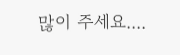많이 주세요....